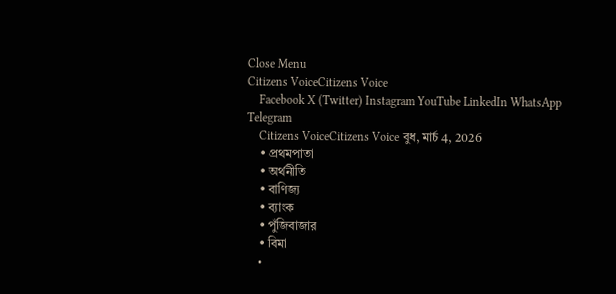Close Menu
Citizens VoiceCitizens Voice
    Facebook X (Twitter) Instagram YouTube LinkedIn WhatsApp Telegram
    Citizens VoiceCitizens Voice বুধ, মার্চ 4, 2026
    • প্রথমপাতা
    • অর্থনীতি
    • বাণিজ্য
    • ব্যাংক
    • পুঁজিবাজার
    • বিমা
    •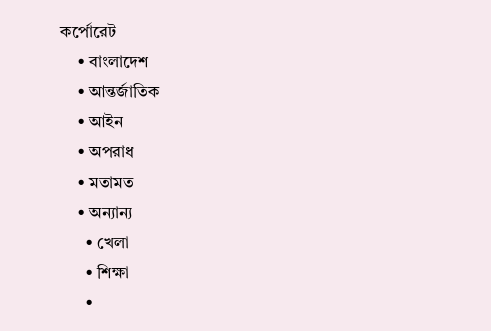কর্পোরেট
    • বাংলাদেশ
    • আন্তর্জাতিক
    • আইন
    • অপরাধ
    • মতামত
    • অন্যান্য
      • খেলা
      • শিক্ষা
      •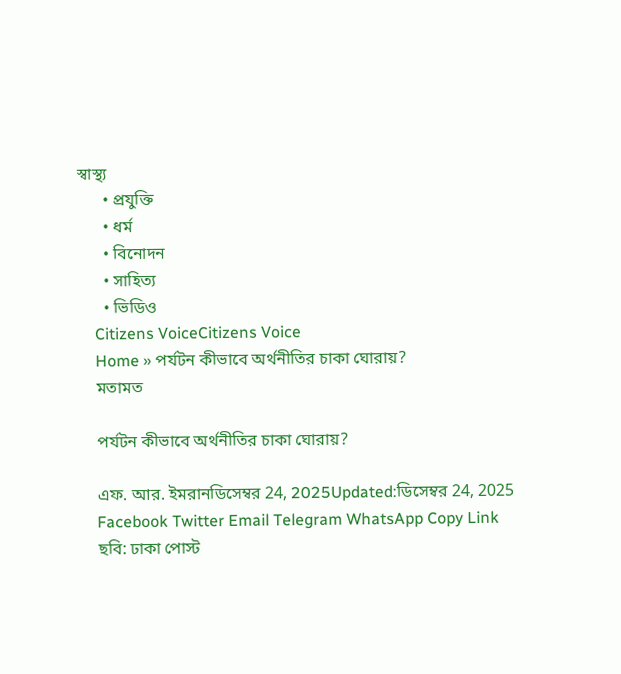স্বাস্থ্য
      • প্রযুক্তি
      • ধর্ম
      • বিনোদন
      • সাহিত্য
      • ভিডিও
    Citizens VoiceCitizens Voice
    Home » পর্যটন কীভাবে অর্থনীতির চাকা ঘোরায়?
    মতামত

    পর্যটন কীভাবে অর্থনীতির চাকা ঘোরায়?

    এফ. আর. ইমরানডিসেম্বর 24, 2025Updated:ডিসেম্বর 24, 2025
    Facebook Twitter Email Telegram WhatsApp Copy Link
    ছবি: ঢাকা পোস্ট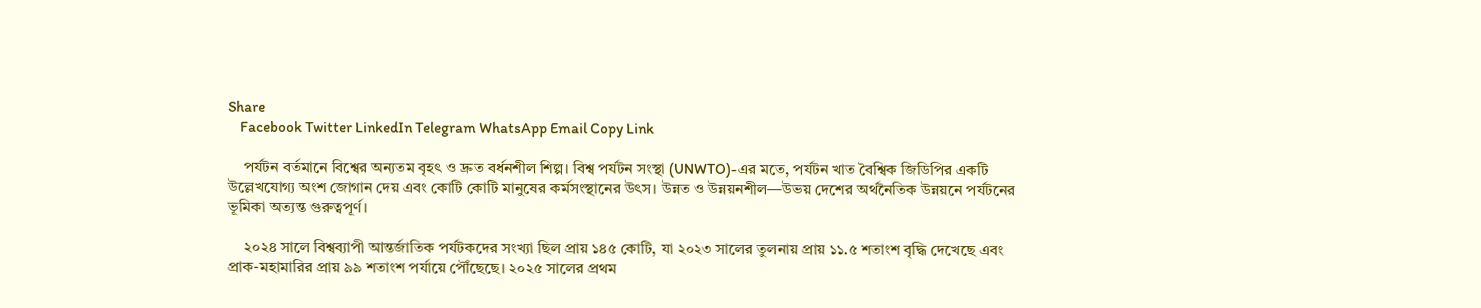Share
    Facebook Twitter LinkedIn Telegram WhatsApp Email Copy Link

    পর্যটন বর্তমানে বিশ্বের অন্যতম বৃহৎ ও দ্রুত বর্ধনশীল শিল্প। বিশ্ব পর্যটন সংস্থা (UNWTO)-এর মতে, পর্যটন খাত বৈশ্বিক জিডিপির একটি উল্লেখযোগ্য অংশ জোগান দেয় এবং কোটি কোটি মানুষের কর্মসংস্থানের উৎস। উন্নত ও উন্নয়নশীল—উভয় দেশের অর্থনৈতিক উন্নয়নে পর্যটনের ভূমিকা অত্যন্ত গুরুত্বপূর্ণ।

    ২০২৪ সালে বিশ্বব্যাপী আন্তর্জাতিক পর্যটকদের সংখ্যা ছিল প্রায় ১৪৫ কোটি, যা ২০২৩ সালের তুলনায় প্রায় ১১.৫ শতাংশ বৃদ্ধি দেখেছে এবং প্রাক-মহামারির প্রায় ৯৯ শতাংশ পর্যায়ে পৌঁছেছে। ২০২৫ সালের প্রথম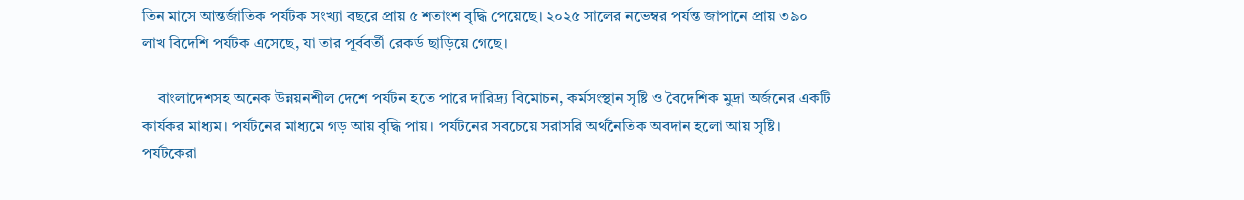তিন মাসে আন্তর্জাতিক পর্যটক সংখ্যা বছরে প্রায় ৫ শতাংশ বৃদ্ধি পেয়েছে। ২০২৫ সালের নভেম্বর পর্যন্ত জাপানে প্রায় ৩৯০ লাখ বিদেশি পর্যটক এসেছে, যা তার পূর্ববর্তী রেকর্ড ছাড়িয়ে গেছে।

    বাংলাদেশসহ অনেক উন্নয়নশীল দেশে পর্যটন হতে পারে দারিদ্র্য বিমোচন, কর্মসংস্থান সৃষ্টি ও বৈদেশিক মুদ্রা অর্জনের একটি কার্যকর মাধ্যম। পর্যটনের মাধ্যমে গড় আয় বৃদ্ধি পায়। পর্যটনের সবচেয়ে সরাসরি অর্থনৈতিক অবদান হলো আয় সৃষ্টি। পর্যটকেরা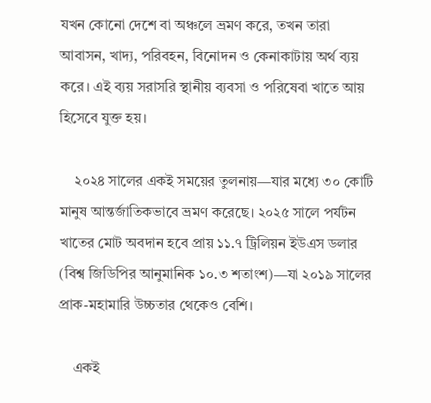যখন কোনো দেশে বা অঞ্চলে ভ্রমণ করে, তখন তারা আবাসন, খাদ্য, পরিবহন, বিনোদন ও কেনাকাটায় অর্থ ব্যয় করে। এই ব্যয় সরাসরি স্থানীয় ব্যবসা ও পরিষেবা খাতে আয় হিসেবে যুক্ত হয়।

    ২০২৪ সালের একই সময়ের তুলনায়—যার মধ্যে ৩০ কোটি মানুষ আন্তর্জাতিকভাবে ভ্রমণ করেছে। ২০২৫ সালে পর্যটন খাতের মোট অবদান হবে প্রায় ১১.৭ ট্রিলিয়ন ইউএস ডলার (বিশ্ব জিডিপির আনুমানিক ১০.৩ শতাংশ)—যা ২০১৯ সালের প্রাক-মহামারি উচ্চতার থেকেও বেশি।

    একই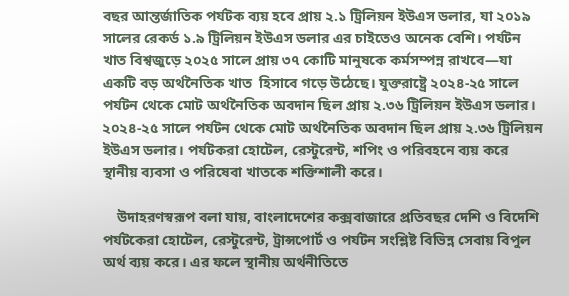বছর আন্তর্জাতিক পর্যটক ব্যয় হবে প্রায় ২.১ ট্রিলিয়ন ইউএস ডলার, যা ২০১৯ সালের রেকর্ড ১.৯ ট্রিলিয়ন ইউএস ডলার এর চাইতেও অনেক বেশি। পর্যটন খাত বিশ্বজুড়ে ২০২৫ সালে প্রায় ৩৭ কোটি মানুষকে কর্মসম্পন্ন রাখবে—যা একটি বড় অর্থনৈতিক খাত  হিসাবে গড়ে উঠেছে। যুক্তরাষ্ট্রে ২০২৪-২৫ সালে পর্যটন থেকে মোট অর্থনৈতিক অবদান ছিল প্রায় ২.৩৬ ট্রিলিয়ন ইউএস ডলার। ২০২৪-২৫ সালে পর্যটন থেকে মোট অর্থনৈতিক অবদান ছিল প্রায় ২.৩৬ ট্রিলিয়ন ইউএস ডলার। পর্যটকরা হোটেল, রেস্টুরেন্ট, শপিং ও পরিবহনে ব্যয় করে স্থানীয় ব্যবসা ও পরিষেবা খাতকে শক্তিশালী করে।

    উদাহরণস্বরূপ বলা যায়, বাংলাদেশের কক্সবাজারে প্রতিবছর দেশি ও বিদেশি পর্যটকেরা হোটেল, রেস্টুরেন্ট, ট্রান্সপোর্ট ও পর্যটন সংশ্লিষ্ট বিভিন্ন সেবায় বিপুল অর্থ ব্যয় করে। এর ফলে স্থানীয় অর্থনীতিতে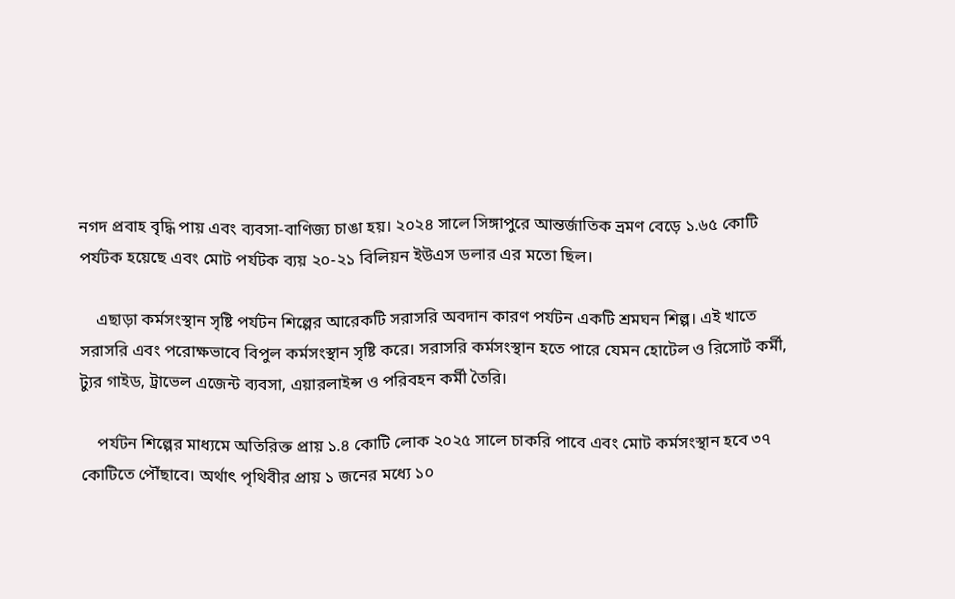নগদ প্রবাহ বৃদ্ধি পায় এবং ব্যবসা-বাণিজ্য চাঙা হয়। ২০২৪ সালে সিঙ্গাপুরে আন্তর্জাতিক ভ্রমণ বেড়ে ১.৬৫ কোটি পর্যটক হয়েছে এবং মোট পর্যটক ব্যয় ২০-২১ বিলিয়ন ইউএস ডলার এর মতো ছিল।

    এছাড়া কর্মসংস্থান সৃষ্টি পর্যটন শিল্পের আরেকটি সরাসরি অবদান কারণ পর্যটন একটি শ্রমঘন শিল্প। এই খাতে সরাসরি এবং পরোক্ষভাবে বিপুল কর্মসংস্থান সৃষ্টি করে। সরাসরি কর্মসংস্থান হতে পারে যেমন হোটেল ও রিসোর্ট কর্মী, ট্যুর গাইড, ট্রাভেল এজেন্ট ব্যবসা, এয়ারলাইন্স ও পরিবহন কর্মী তৈরি।

    পর্যটন শিল্পের মাধ্যমে অতিরিক্ত প্রায় ১.৪ কোটি লোক ২০২৫ সালে চাকরি পাবে এবং মোট কর্মসংস্থান হবে ৩৭ কোটিতে পৌঁছাবে। অর্থাৎ পৃথিবীর প্রায় ১ জনের মধ্যে ১০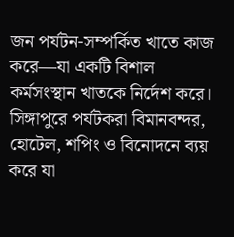জন পর্যটন-সম্পর্কিত খাতে কাজ করে—যা একটি বিশাল কর্মসংস্থান খাতকে নির্দেশ করে। সিঙ্গাপুরে পর্যটকরা বিমানবন্দর, হোটেল, শপিং ও বিনোদনে ব্যয় করে যা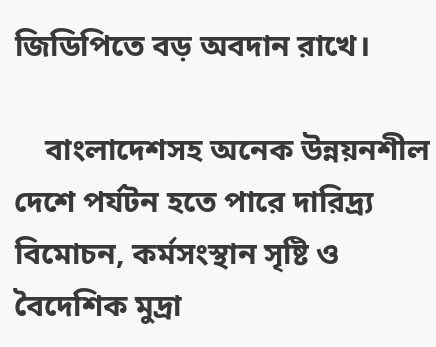জিডিপিতে বড় অবদান রাখে।

    বাংলাদেশসহ অনেক উন্নয়নশীল দেশে পর্যটন হতে পারে দারিদ্র্য বিমোচন, কর্মসংস্থান সৃষ্টি ও বৈদেশিক মুদ্রা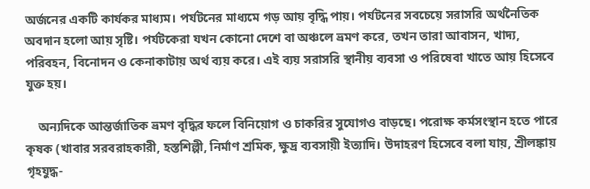অর্জনের একটি কার্যকর মাধ্যম। পর্যটনের মাধ্যমে গড় আয় বৃদ্ধি পায়। পর্যটনের সবচেয়ে সরাসরি অর্থনৈতিক অবদান হলো আয় সৃষ্টি। পর্যটকেরা যখন কোনো দেশে বা অঞ্চলে ভ্রমণ করে, তখন তারা আবাসন, খাদ্য, পরিবহন, বিনোদন ও কেনাকাটায় অর্থ ব্যয় করে। এই ব্যয় সরাসরি স্থানীয় ব্যবসা ও পরিষেবা খাতে আয় হিসেবে যুক্ত হয়।

    অন্যদিকে আন্তর্জাতিক ভ্রমণ বৃদ্ধির ফলে বিনিয়োগ ও চাকরির সুযোগও বাড়ছে। পরোক্ষ কর্মসংস্থান হতে পারে কৃষক (খাবার সরবরাহকারী, হস্তশিল্পী, নির্মাণ শ্রমিক, ক্ষুদ্র ব্যবসায়ী ইত্যাদি। উদাহরণ হিসেবে বলা যায়, শ্রীলঙ্কায় গৃহযুদ্ধ-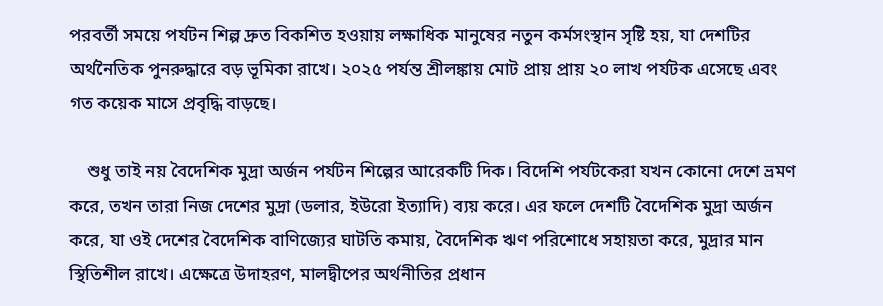পরবর্তী সময়ে পর্যটন শিল্প দ্রুত বিকশিত হওয়ায় লক্ষাধিক মানুষের নতুন কর্মসংস্থান সৃষ্টি হয়, যা দেশটির অর্থনৈতিক পুনরুদ্ধারে বড় ভূমিকা রাখে। ২০২৫ পর্যন্ত শ্রীলঙ্কায় মোট প্রায় প্রায় ২০ লাখ পর্যটক এসেছে এবং গত কয়েক মাসে প্রবৃদ্ধি বাড়ছে।

    শুধু তাই নয় বৈদেশিক মুদ্রা অর্জন পর্যটন শিল্পের আরেকটি দিক। বিদেশি পর্যটকেরা যখন কোনো দেশে ভ্রমণ করে, তখন তারা নিজ দেশের মুদ্রা (ডলার, ইউরো ইত্যাদি) ব্যয় করে। এর ফলে দেশটি বৈদেশিক মুদ্রা অর্জন করে, যা ওই দেশের বৈদেশিক বাণিজ্যের ঘাটতি কমায়, বৈদেশিক ঋণ পরিশোধে সহায়তা করে, মুদ্রার মান স্থিতিশীল রাখে। এক্ষেত্রে উদাহরণ, মালদ্বীপের অর্থনীতির প্রধান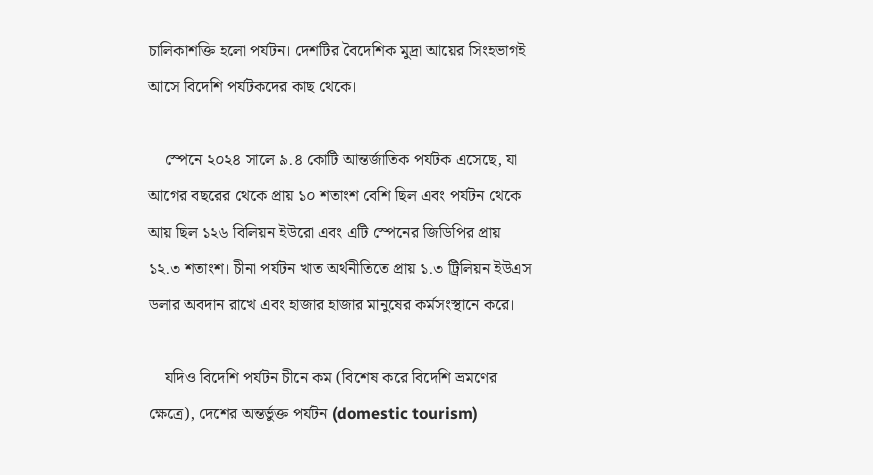চালিকাশক্তি হলো পর্যটন। দেশটির বৈদেশিক মুদ্রা আয়ের সিংহভাগই আসে বিদেশি পর্যটকদের কাছ থেকে।

    স্পেনে ২০২৪ সালে ৯.৪ কোটি আন্তর্জাতিক পর্যটক এসেছে, যা আগের বছরের থেকে প্রায় ১০ শতাংশ বেশি ছিল এবং পর্যটন থেকে আয় ছিল ১২৬ বিলিয়ন ইউরো এবং এটি স্পেনের জিডিপির প্রায় ১২.৩ শতাংশ। চীনা পর্যটন খাত অর্থনীতিতে প্রায় ১.৩ ট্রিলিয়ন ইউএস ডলার অবদান রাখে এবং হাজার হাজার মানুষের কর্মসংস্থানে করে।

    যদিও বিদেশি পর্যটন চীনে কম (বিশেষ করে বিদেশি ভ্রমণের ক্ষেত্রে), দেশের অন্তর্ভুক্ত পর্যটন (domestic tourism)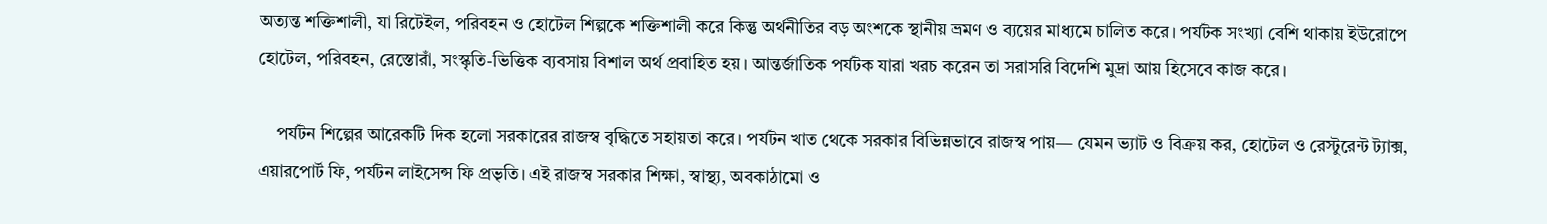অত্যন্ত শক্তিশালী, যা রিটেইল, পরিবহন ও হোটেল শিল্পকে শক্তিশালী করে কিন্তু অর্থনীতির বড় অংশকে স্থানীয় ভ্রমণ ও ব্যয়ের মাধ্যমে চালিত করে। পর্যটক সংখ্যা বেশি থাকায় ইউরোপে হোটেল, পরিবহন, রেস্তোরাঁ, সংস্কৃতি-ভিত্তিক ব্যবসায় বিশাল অর্থ প্রবাহিত হয়। আন্তর্জাতিক পর্যটক যারা খরচ করেন তা সরাসরি বিদেশি মুদ্রা আয় হিসেবে কাজ করে।

    পর্যটন শিল্পের আরেকটি দিক হলো সরকারের রাজস্ব বৃদ্ধিতে সহায়তা করে। পর্যটন খাত থেকে সরকার বিভিন্নভাবে রাজস্ব পায়— যেমন ভ্যাট ও বিক্রয় কর, হোটেল ও রেস্টুরেন্ট ট্যাক্স, এয়ারপোর্ট ফি, পর্যটন লাইসেন্স ফি প্রভৃতি। এই রাজস্ব সরকার শিক্ষা, স্বাস্থ্য, অবকাঠামো ও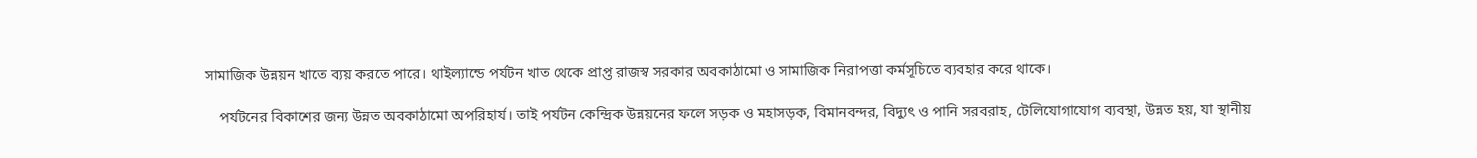সামাজিক উন্নয়ন খাতে ব্যয় করতে পারে। থাইল্যান্ডে পর্যটন খাত থেকে প্রাপ্ত রাজস্ব সরকার অবকাঠামো ও সামাজিক নিরাপত্তা কর্মসূচিতে ব্যবহার করে থাকে।

    পর্যটনের বিকাশের জন্য উন্নত অবকাঠামো অপরিহার্য। তাই পর্যটন কেন্দ্রিক উন্নয়নের ফলে সড়ক ও মহাসড়ক, বিমানবন্দর, বিদ্যুৎ ও পানি সরবরাহ, টেলিযোগাযোগ ব্যবস্থা, উন্নত হয়, যা স্থানীয়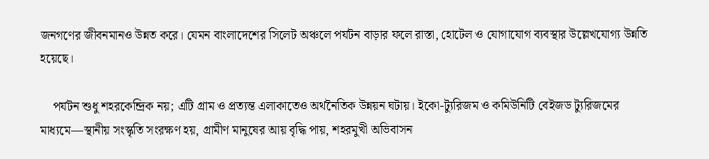জনগণের জীবনমানও উন্নত করে। যেমন বাংলাদেশের সিলেট অঞ্চলে পর্যটন বাড়ার ফলে রাস্তা, হোটেল ও যোগাযোগ ব্যবস্থার উল্লেখযোগ্য উন্নতি হয়েছে।

    পর্যটন শুধু শহরকেন্দ্রিক নয়; এটি গ্রাম ও প্রত্যন্ত এলাকাতেও অর্থনৈতিক উন্নয়ন ঘটায়। ইকো-ট্যুরিজম ও কমিউনিটি বেইজড ট্যুরিজমের মাধ্যমে—স্থানীয় সংস্কৃতি সংরক্ষণ হয়, গ্রামীণ মানুষের আয় বৃদ্ধি পায়, শহরমুখী অভিবাসন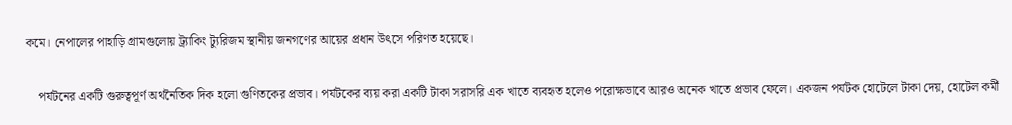কমে। নেপালের পাহাড়ি গ্রামগুলোয় ট্র্যাকিং ট্যুরিজম স্থানীয় জনগণের আয়ের প্রধান উৎসে পরিণত হয়েছে।

    পর্যটনের একটি গুরুত্বপূর্ণ অর্থনৈতিক দিক হলো গুণিতকের প্রভাব। পর্যটকের ব্যয় করা একটি টাকা সরাসরি এক খাতে ব্যবহৃত হলেও পরোক্ষভাবে আরও অনেক খাতে প্রভাব ফেলে। একজন পর্যটক হোটেলে টাকা দেয়, হোটেল কর্মী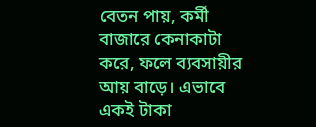বেতন পায়, কর্মী বাজারে কেনাকাটা করে, ফলে ব্যবসায়ীর আয় বাড়ে। এভাবে একই টাকা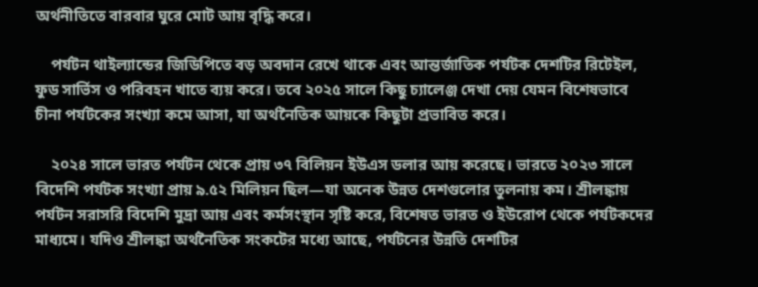অর্থনীতিতে বারবার ঘুরে মোট আয় বৃদ্ধি করে।

    পর্যটন থাইল্যান্ডের জিডিপিতে বড় অবদান রেখে থাকে এবং আন্তর্জাতিক পর্যটক দেশটির রিটেইল, ফুড সার্ভিস ও পরিবহন খাতে ব্যয় করে। তবে ২০২৫ সালে কিছু চ্যালেঞ্জ দেখা দেয় যেমন বিশেষভাবে চীনা পর্যটকের সংখ্যা কমে আসা, যা অর্থনৈতিক আয়কে কিছুটা প্রভাবিত করে।

    ২০২৪ সালে ভারত পর্যটন থেকে প্রায় ৩৭ বিলিয়ন ইউএস ডলার আয় করেছে। ভারতে ২০২৩ সালে বিদেশি পর্যটক সংখ্যা প্রায় ৯.৫২ মিলিয়ন ছিল—যা অনেক উন্নত দেশগুলোর তুলনায় কম। শ্রীলঙ্কায় পর্যটন সরাসরি বিদেশি মুদ্রা আয় এবং কর্মসংস্থান সৃষ্টি করে, বিশেষত ভারত ও ইউরোপ থেকে পর্যটকদের মাধ্যমে। যদিও শ্রীলঙ্কা অর্থনৈতিক সংকটের মধ্যে আছে, পর্যটনের উন্নতি দেশটির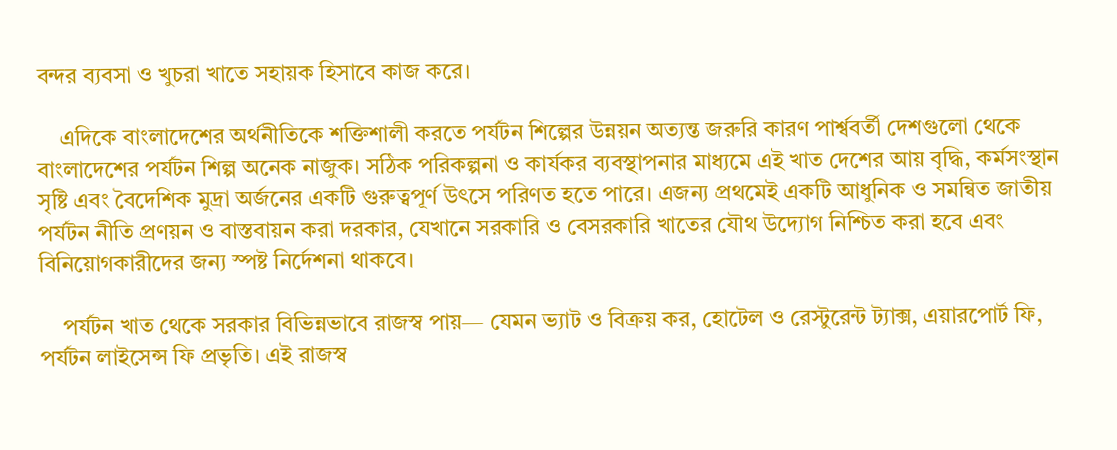বন্দর ব্যবসা ও খুচরা খাতে সহায়ক হিসাবে কাজ করে।

    এদিকে বাংলাদেশের অর্থনীতিকে শক্তিশালী করতে পর্যটন শিল্পের উন্নয়ন অত্যন্ত জরুরি কারণ পার্শ্ববর্তী দেশগুলো থেকে বাংলাদেশের পর্যটন শিল্প অনেক নাজুক। সঠিক পরিকল্পনা ও কার্যকর ব্যবস্থাপনার মাধ্যমে এই খাত দেশের আয় বৃদ্ধি, কর্মসংস্থান সৃষ্টি এবং বৈদেশিক মুদ্রা অর্জনের একটি গুরুত্বপূর্ণ উৎসে পরিণত হতে পারে। এজন্য প্রথমেই একটি আধুনিক ও সমন্বিত জাতীয় পর্যটন নীতি প্রণয়ন ও বাস্তবায়ন করা দরকার, যেখানে সরকারি ও বেসরকারি খাতের যৌথ উদ্যোগ নিশ্চিত করা হবে এবং বিনিয়োগকারীদের জন্য স্পষ্ট নির্দেশনা থাকবে।

    পর্যটন খাত থেকে সরকার বিভিন্নভাবে রাজস্ব পায়— যেমন ভ্যাট ও বিক্রয় কর, হোটেল ও রেস্টুরেন্ট ট্যাক্স, এয়ারপোর্ট ফি, পর্যটন লাইসেন্স ফি প্রভৃতি। এই রাজস্ব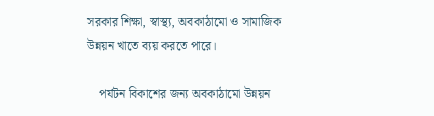সরকার শিক্ষা, স্বাস্থ্য, অবকাঠামো ও সামাজিক উন্নয়ন খাতে ব্যয় করতে পারে।

    পর্যটন বিকাশের জন্য অবকাঠামো উন্নয়ন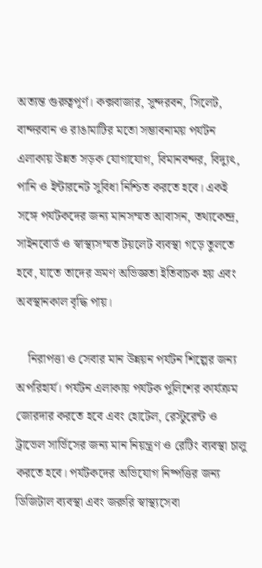অত্যন্ত গুরুত্বপূর্ণ। কক্সবাজার, সুন্দরবন, সিলেট, বান্দরবান ও রাঙামাটির মতো সম্ভাবনাময় পর্যটন এলাকায় উন্নত সড়ক যোগাযোগ, বিমানবন্দর, বিদ্যুৎ, পানি ও ইন্টারনেট সুবিধা নিশ্চিত করতে হবে। একই সঙ্গে পর্যটকদের জন্য মানসম্মত আবাসন, তথ্যকেন্দ্র, সাইনবোর্ড ও স্বাস্থ্যসম্মত টয়লেট ব্যবস্থা গড়ে তুলতে হবে, যাতে তাদের ভ্রমণ অভিজ্ঞতা ইতিবাচক হয় এবং অবস্থানকাল বৃদ্ধি পায়।

    নিরাপত্তা ও সেবার মান উন্নয়ন পর্যটন শিল্পের জন্য অপরিহার্য। পর্যটন এলাকায় পর্যটক পুলিশের কার্যক্রম জোরদার করতে হবে এবং হোটেল, রেস্টুরেন্ট ও ট্রাভেল সার্ভিসের জন্য মান নিয়ন্ত্রণ ও রেটিং ব্যবস্থা চালু করতে হবে। পর্যটকদের অভিযোগ নিষ্পত্তির জন্য ডিজিটাল ব্যবস্থা এবং জরুরি স্বাস্থ্যসেবা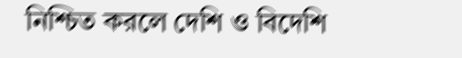নিশ্চিত করলে দেশি ও বিদেশি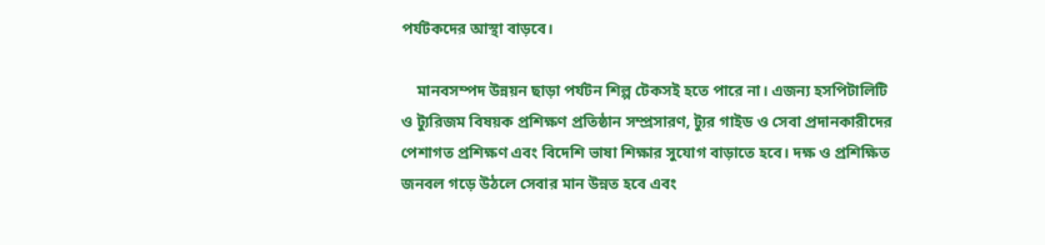পর্যটকদের আস্থা বাড়বে।

    মানবসম্পদ উন্নয়ন ছাড়া পর্যটন শিল্প টেকসই হতে পারে না। এজন্য হসপিটালিটি ও ট্যুরিজম বিষয়ক প্রশিক্ষণ প্রতিষ্ঠান সম্প্রসারণ, ট্যুর গাইড ও সেবা প্রদানকারীদের পেশাগত প্রশিক্ষণ এবং বিদেশি ভাষা শিক্ষার সুযোগ বাড়াতে হবে। দক্ষ ও প্রশিক্ষিত জনবল গড়ে উঠলে সেবার মান উন্নত হবে এবং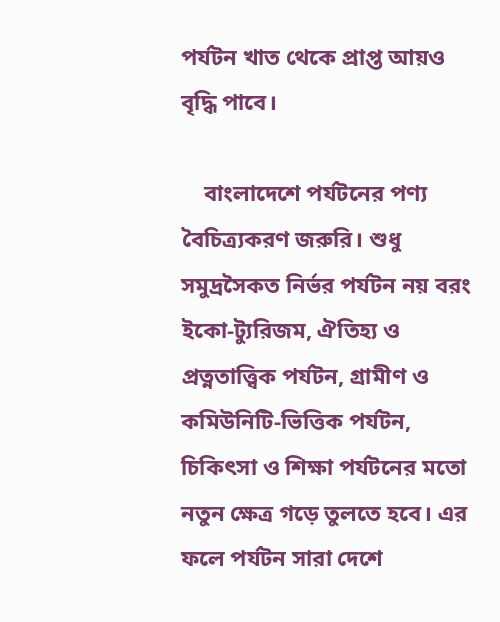পর্যটন খাত থেকে প্রাপ্ত আয়ও বৃদ্ধি পাবে।

    বাংলাদেশে পর্যটনের পণ্য বৈচিত্র্যকরণ জরুরি। শুধু সমুদ্রসৈকত নির্ভর পর্যটন নয় বরং ইকো-ট্যুরিজম, ঐতিহ্য ও প্রত্নতাত্ত্বিক পর্যটন, গ্রামীণ ও কমিউনিটি-ভিত্তিক পর্যটন, চিকিৎসা ও শিক্ষা পর্যটনের মতো নতুন ক্ষেত্র গড়ে তুলতে হবে। এর ফলে পর্যটন সারা দেশে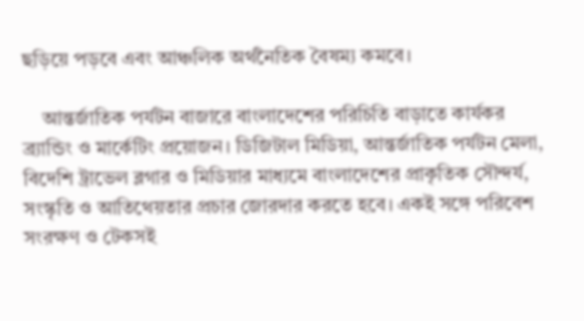ছড়িয়ে পড়বে এবং আঞ্চলিক অর্থনৈতিক বৈষম্য কমবে।

    আন্তর্জাতিক পর্যটন বাজারে বাংলাদেশের পরিচিতি বাড়াতে কার্যকর ব্র্যান্ডিং ও মার্কেটিং প্রয়োজন। ডিজিটাল মিডিয়া, আন্তর্জাতিক পর্যটন মেলা, বিদেশি ট্রাভেল ব্লগার ও মিডিয়ার মাধ্যমে বাংলাদেশের প্রাকৃতিক সৌন্দর্য, সংস্কৃতি ও আতিথেয়তার প্রচার জোরদার করতে হবে। একই সঙ্গে পরিবেশ সংরক্ষণ ও টেকসই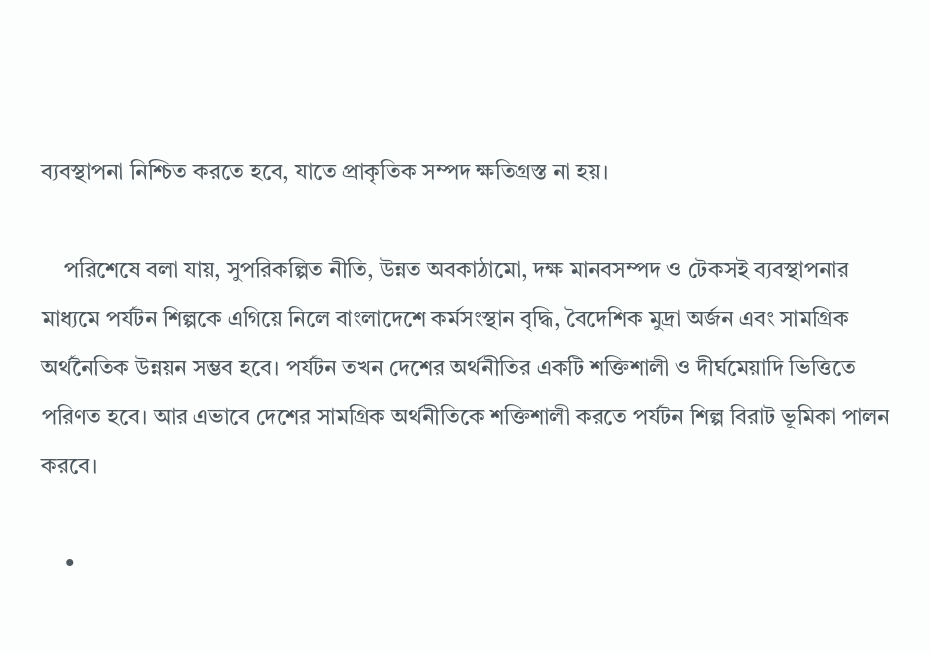ব্যবস্থাপনা নিশ্চিত করতে হবে, যাতে প্রাকৃতিক সম্পদ ক্ষতিগ্রস্ত না হয়।

    পরিশেষে বলা যায়, সুপরিকল্পিত নীতি, উন্নত অবকাঠামো, দক্ষ মানবসম্পদ ও টেকসই ব্যবস্থাপনার মাধ্যমে পর্যটন শিল্পকে এগিয়ে নিলে বাংলাদেশে কর্মসংস্থান বৃদ্ধি, বৈদেশিক মুদ্রা অর্জন এবং সামগ্রিক অর্থনৈতিক উন্নয়ন সম্ভব হবে। পর্যটন তখন দেশের অর্থনীতির একটি শক্তিশালী ও দীর্ঘমেয়াদি ভিত্তিতে পরিণত হবে। আর এভাবে দেশের সামগ্রিক অর্থনীতিকে শক্তিশালী করতে পর্যটন শিল্প বিরাট ভূমিকা পালন করবে।

    •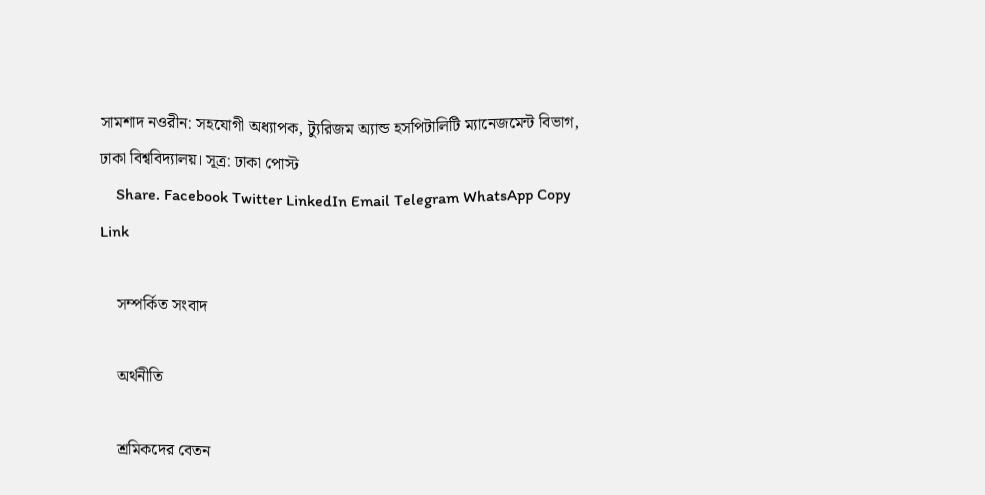সামশাদ নওরীন: সহযোগী অধ্যাপক, ট্যুরিজম অ্যান্ড হসপিটালিটি ম্যানেজমেন্ট বিভাগ, ঢাকা বিশ্ববিদ্যালয়। সূত্র: ঢাকা পোস্ট
    Share. Facebook Twitter LinkedIn Email Telegram WhatsApp Copy Link

    সম্পর্কিত সংবাদ

    অর্থনীতি

    শ্রমিকদের বেতন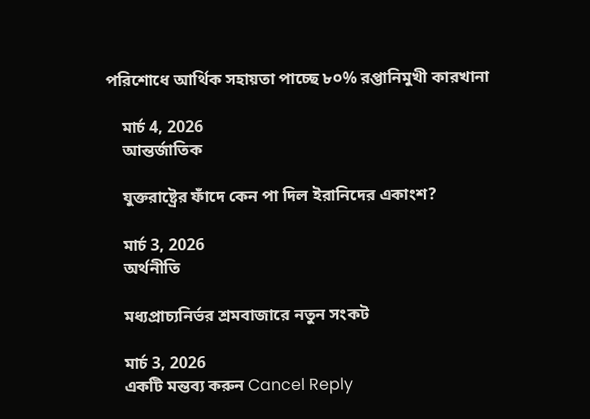পরিশোধে আর্থিক সহায়তা পাচ্ছে ৮০% রপ্তানিমুখী কারখানা

    মার্চ 4, 2026
    আন্তর্জাতিক

    যুক্তরাষ্ট্রের ফাঁদে কেন পা দিল ইরানিদের একাংশ?

    মার্চ 3, 2026
    অর্থনীতি

    মধ্যপ্রাচ্যনির্ভর শ্রমবাজারে নতুন সংকট

    মার্চ 3, 2026
    একটি মন্তব্য করুন Cancel Reply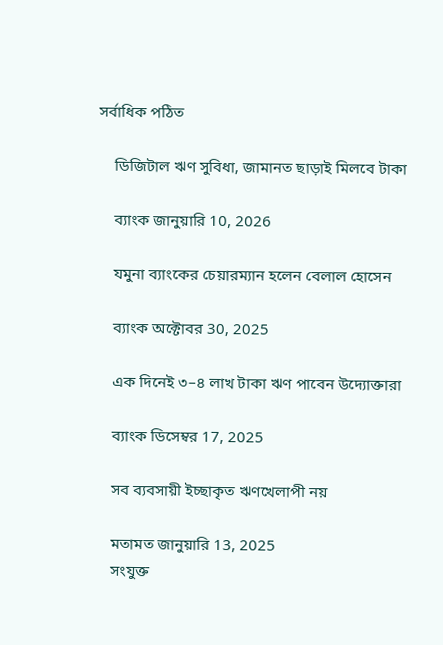সর্বাধিক পঠিত

    ডিজিটাল ঋণ সুবিধা, জামানত ছাড়াই মিলবে টাকা

    ব্যাংক জানুয়ারি 10, 2026

    যমুনা ব্যাংকের চেয়ারম্যান হলেন বেলাল হোসেন

    ব্যাংক অক্টোবর 30, 2025

    এক দিনেই ৩–৪ লাখ টাকা ঋণ পাবেন উদ্যোক্তারা

    ব্যাংক ডিসেম্বর 17, 2025

    সব ব্যবসায়ী ইচ্ছাকৃত ঋণখেলাপী নয়

    মতামত জানুয়ারি 13, 2025
    সংযুক্ত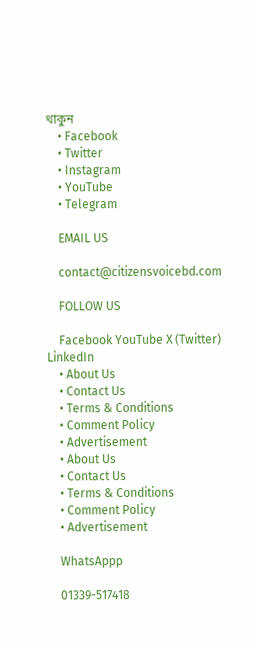থাকুন
    • Facebook
    • Twitter
    • Instagram
    • YouTube
    • Telegram

    EMAIL US

    contact@citizensvoicebd.com

    FOLLOW US

    Facebook YouTube X (Twitter) LinkedIn
    • About Us
    • Contact Us
    • Terms & Conditions
    • Comment Policy
    • Advertisement
    • About Us
    • Contact Us
    • Terms & Conditions
    • Comment Policy
    • Advertisement

    WhatsAppp

    01339-517418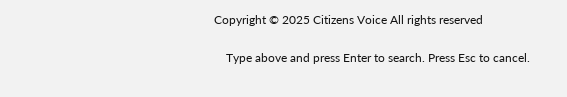Copyright © 2025 Citizens Voice All rights reserved

    Type above and press Enter to search. Press Esc to cancel.